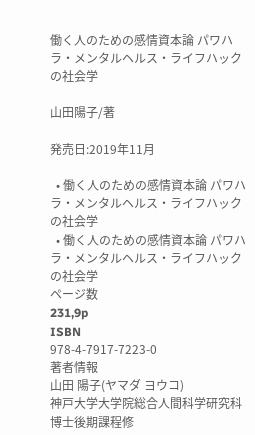働く人のための感情資本論 パワハラ・メンタルヘルス・ライフハックの社会学

山田陽子/著

発売日:2019年11月

  • 働く人のための感情資本論 パワハラ・メンタルヘルス・ライフハックの社会学
  • 働く人のための感情資本論 パワハラ・メンタルヘルス・ライフハックの社会学
ページ数
231,9p
ISBN
978-4-7917-7223-0
著者情報
山田 陽子(ヤマダ ヨウコ)
神戸大学大学院総合人間科学研究科博士後期課程修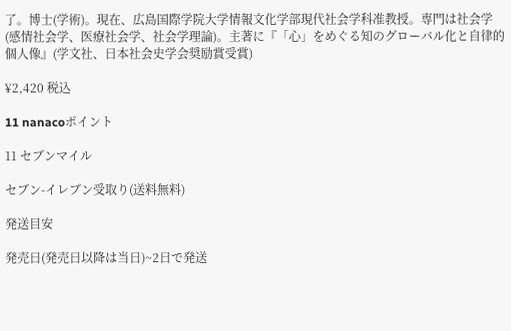了。博士(学術)。現在、広島国際学院大学情報文化学部現代社会学科准教授。専門は社会学(感情社会学、医療社会学、社会学理論)。主著に『「心」をめぐる知のグローバル化と自律的個人像』(学文社、日本社会史学会奨励賞受賞)

¥2,420 税込

11 nanacoポイント

11 セブンマイル

セブン-イレブン受取り(送料無料)

発送目安

発売日(発売日以降は当日)~2日で発送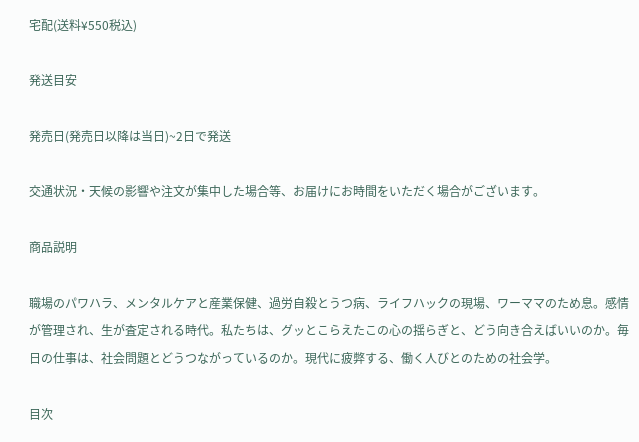宅配(送料¥550税込)

発送目安

発売日(発売日以降は当日)~2日で発送

交通状況・天候の影響や注文が集中した場合等、お届けにお時間をいただく場合がございます。

商品説明

職場のパワハラ、メンタルケアと産業保健、過労自殺とうつ病、ライフハックの現場、ワーママのため息。感情が管理され、生が査定される時代。私たちは、グッとこらえたこの心の揺らぎと、どう向き合えばいいのか。毎日の仕事は、社会問題とどうつながっているのか。現代に疲弊する、働く人びとのための社会学。

目次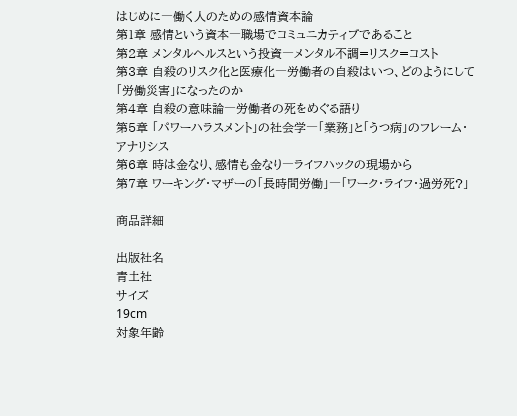はじめに―働く人のための感情資本論
第1章 感情という資本―職場でコミュニカティブであること
第2章 メンタルヘルスという投資―メンタル不調=リスク=コスト
第3章 自殺のリスク化と医療化―労働者の自殺はいつ、どのようにして「労働災害」になったのか
第4章 自殺の意味論―労働者の死をめぐる語り
第5章 「パワーハラスメント」の社会学―「業務」と「うつ病」のフレーム・アナリシス
第6章 時は金なり、感情も金なり―ライフハックの現場から
第7章 ワーキング・マザーの「長時間労働」―「ワーク・ライフ・過労死?」

商品詳細

出版社名
青土社
サイズ
19cm
対象年齢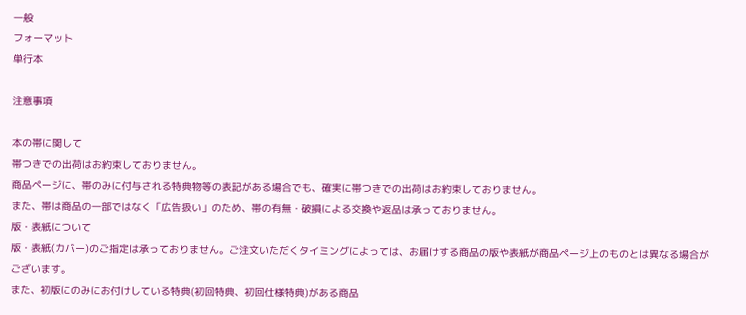一般
フォーマット
単行本

注意事項

本の帯に関して
帯つきでの出荷はお約束しておりません。
商品ページに、帯のみに付与される特典物等の表記がある場合でも、確実に帯つきでの出荷はお約束しておりません。
また、帯は商品の一部ではなく「広告扱い」のため、帯の有無・破損による交換や返品は承っておりません。
版・表紙について
版・表紙(カバー)のご指定は承っておりません。ご注文いただくタイミングによっては、お届けする商品の版や表紙が商品ページ上のものとは異なる場合がございます。
また、初版にのみにお付けしている特典(初回特典、初回仕様特典)がある商品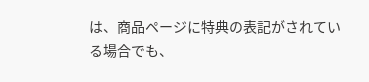は、商品ページに特典の表記がされている場合でも、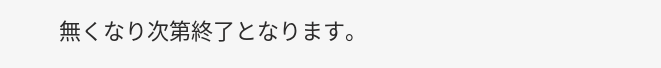無くなり次第終了となります。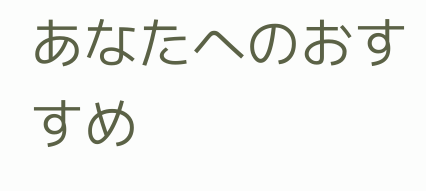あなたへのおすすめ